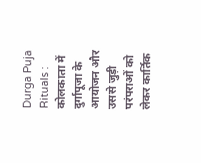Durga Puja Rituals : कोलकाता में दुर्गापूजा के आयोजन और उससे जुड़ी परंपराओं को लेकर कार्तिक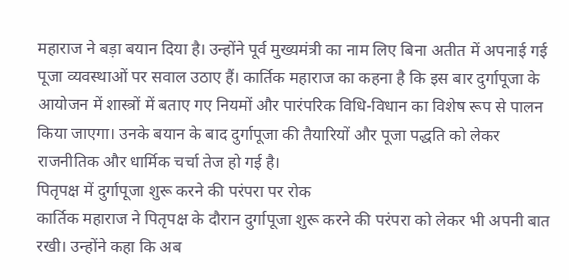महाराज ने बड़ा बयान दिया है। उन्होंने पूर्व मुख्यमंत्री का नाम लिए बिना अतीत में अपनाई गई पूजा व्यवस्थाओं पर सवाल उठाए हैं। कार्तिक महाराज का कहना है कि इस बार दुर्गापूजा के आयोजन में शास्त्रों में बताए गए नियमों और पारंपरिक विधि-विधान का विशेष रूप से पालन किया जाएगा। उनके बयान के बाद दुर्गापूजा की तैयारियों और पूजा पद्धति को लेकर राजनीतिक और धार्मिक चर्चा तेज हो गई है।
पितृपक्ष में दुर्गापूजा शुरू करने की परंपरा पर रोक
कार्तिक महाराज ने पितृपक्ष के दौरान दुर्गापूजा शुरू करने की परंपरा को लेकर भी अपनी बात रखी। उन्होंने कहा कि अब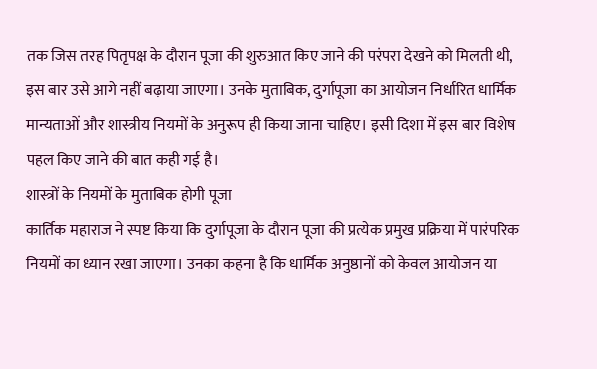तक जिस तरह पितृपक्ष के दौरान पूजा की शुरुआत किए जाने की परंपरा देखने को मिलती थी, इस बार उसे आगे नहीं बढ़ाया जाएगा। उनके मुताबिक, दुर्गापूजा का आयोजन निर्धारित धार्मिक मान्यताओं और शास्त्रीय नियमों के अनुरूप ही किया जाना चाहिए। इसी दिशा में इस बार विशेष पहल किए जाने की बात कही गई है।
शास्त्रों के नियमों के मुताबिक होगी पूजा
कार्तिक महाराज ने स्पष्ट किया कि दुर्गापूजा के दौरान पूजा की प्रत्येक प्रमुख प्रक्रिया में पारंपरिक नियमों का ध्यान रखा जाएगा। उनका कहना है कि धार्मिक अनुष्ठानों को केवल आयोजन या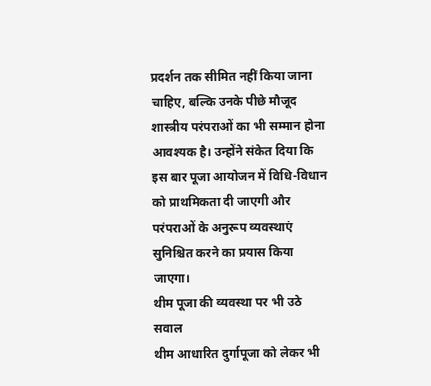प्रदर्शन तक सीमित नहीं किया जाना चाहिए, बल्कि उनके पीछे मौजूद शास्त्रीय परंपराओं का भी सम्मान होना आवश्यक है। उन्होंने संकेत दिया कि इस बार पूजा आयोजन में विधि-विधान को प्राथमिकता दी जाएगी और परंपराओं के अनुरूप व्यवस्थाएं सुनिश्चित करने का प्रयास किया जाएगा।
थीम पूजा की व्यवस्था पर भी उठे सवाल
थीम आधारित दुर्गापूजा को लेकर भी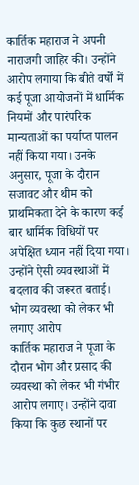कार्तिक महाराज ने अपनी नाराजगी जाहिर की। उन्होंने आरोप लगाया कि बीते वर्षों में कई पूजा आयोजनों में धार्मिक नियमों और पारंपरिक मान्यताओं का पर्याप्त पालन नहीं किया गया। उनके अनुसार, पूजा के दौरान सजावट और थीम को प्राथमिकता देने के कारण कई बार धार्मिक विधियों पर अपेक्षित ध्यान नहीं दिया गया। उन्होंने ऐसी व्यवस्थाओं में बदलाव की जरूरत बताई।
भोग व्यवस्था को लेकर भी लगाए आरोप
कार्तिक महाराज ने पूजा के दौरान भोग और प्रसाद की व्यवस्था को लेकर भी गंभीर आरोप लगाए। उन्होंने दावा किया कि कुछ स्थानों पर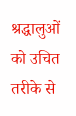श्रद्धालुओं को उचित तरीके से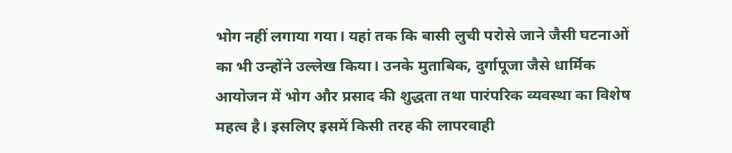भोग नहीं लगाया गया। यहां तक कि बासी लुची परोसे जाने जैसी घटनाओं का भी उन्होंने उल्लेख किया। उनके मुताबिक, दुर्गापूजा जैसे धार्मिक आयोजन में भोग और प्रसाद की शुद्धता तथा पारंपरिक व्यवस्था का विशेष महत्व है। इसलिए इसमें किसी तरह की लापरवाही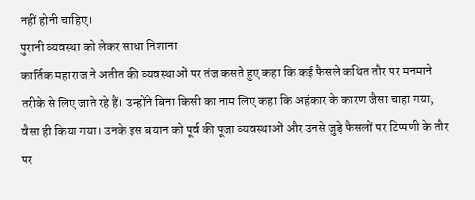नहीं होनी चाहिए।
पुरानी व्यवस्था को लेकर साधा निशाना
कार्तिक महाराज ने अतीत की व्यवस्थाओं पर तंज कसते हुए कहा कि कई फैसले कथित तौर पर मनमाने तरीके से लिए जाते रहे हैं। उन्होंने बिना किसी का नाम लिए कहा कि अहंकार के कारण जैसा चाहा गया, वैसा ही किया गया। उनके इस बयान को पूर्व की पूजा व्यवस्थाओं और उनसे जुड़े फैसलों पर टिप्पणी के तौर पर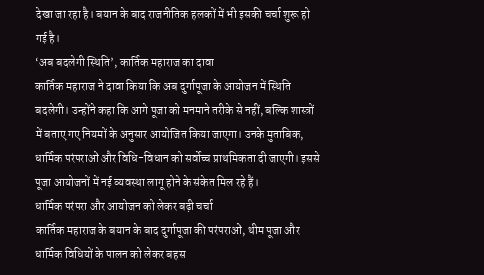देखा जा रहा है। बयान के बाद राजनीतिक हलकों में भी इसकी चर्चा शुरू हो गई है।
‘अब बदलेगी स्थिति’, कार्तिक महाराज का दावा
कार्तिक महाराज ने दावा किया कि अब दुर्गापूजा के आयोजन में स्थिति बदलेगी। उन्होंने कहा कि आगे पूजा को मनमाने तरीके से नहीं, बल्कि शास्त्रों में बताए गए नियमों के अनुसार आयोजित किया जाएगा। उनके मुताबिक, धार्मिक परंपराओं और विधि-विधान को सर्वोच्च प्राथमिकता दी जाएगी। इससे पूजा आयोजनों में नई व्यवस्था लागू होने के संकेत मिल रहे हैं।
धार्मिक परंपरा और आयोजन को लेकर बढ़ी चर्चा
कार्तिक महाराज के बयान के बाद दुर्गापूजा की परंपराओं, थीम पूजा और धार्मिक विधियों के पालन को लेकर बहस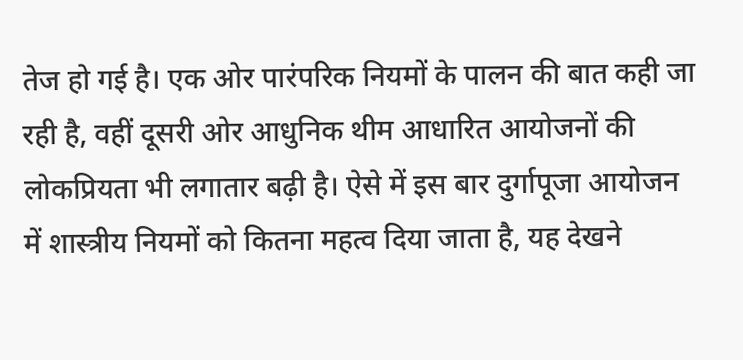तेज हो गई है। एक ओर पारंपरिक नियमों के पालन की बात कही जा रही है, वहीं दूसरी ओर आधुनिक थीम आधारित आयोजनों की लोकप्रियता भी लगातार बढ़ी है। ऐसे में इस बार दुर्गापूजा आयोजन में शास्त्रीय नियमों को कितना महत्व दिया जाता है, यह देखने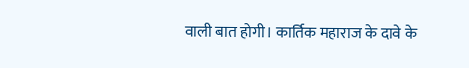वाली बात होगी। कार्तिक महाराज के दावे के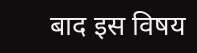बाद इस विषय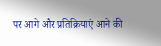पर आगे और प्रतिक्रियाएं आने की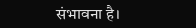संभावना है।